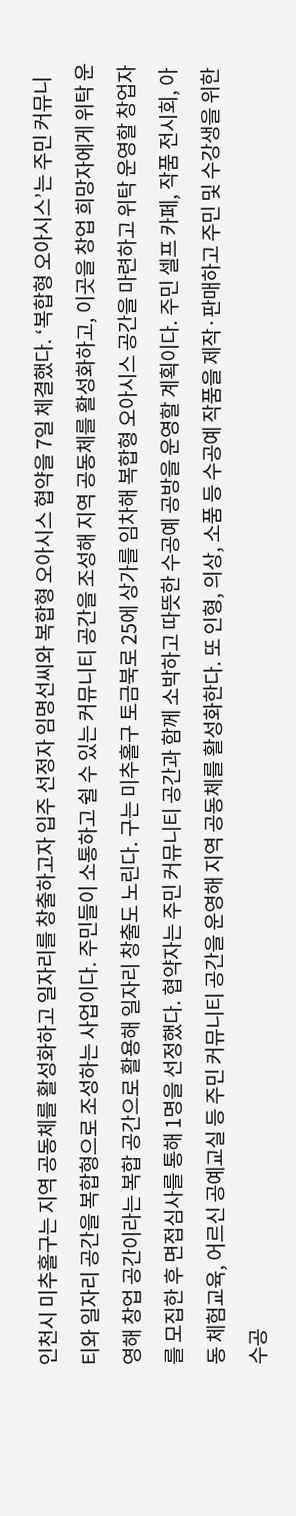인천시 미추홀구는 지역 공동체를 활성화하고 일자리를 창출하고자 입주 선정자 임명선씨와 복합형 오아시스 협약을 7일 체결했다. ‘복합형 오아시스’는 주민 커뮤니티와 일자리 공간을 복합형으로 조성하는 사업이다. 주민들이 소통하고 쉴 수 있는 커뮤니티 공간을 조성해 지역 공동체를 활성화하고, 이곳을 창업 희망자에게 위탁 운영해 창업 공간이라는 복합 공간으로 활용해 일자리 창출도 노린다. 구는 미추홀구 토금북로 25에 상가를 임차해 복합형 오아시스 공간을 마련하고 위탁 운영할 창업자를 모집한 후 면접심사를 통해 1명을 선정했다. 협약자는 주민 커뮤니티 공간과 함께 소박하고 따뜻한 수공예 공방을 운영할 계획이다. 주민 셀프 카페, 작품 전시회, 아동 체험교육, 어르신 공예교실 등 주민 커뮤니티 공간을 운영해 지역 공동체를 활성화한다. 또 인형, 의상, 소품 등 수공예 작품을 제작·판매하고 주민 및 수강생을 위한 수공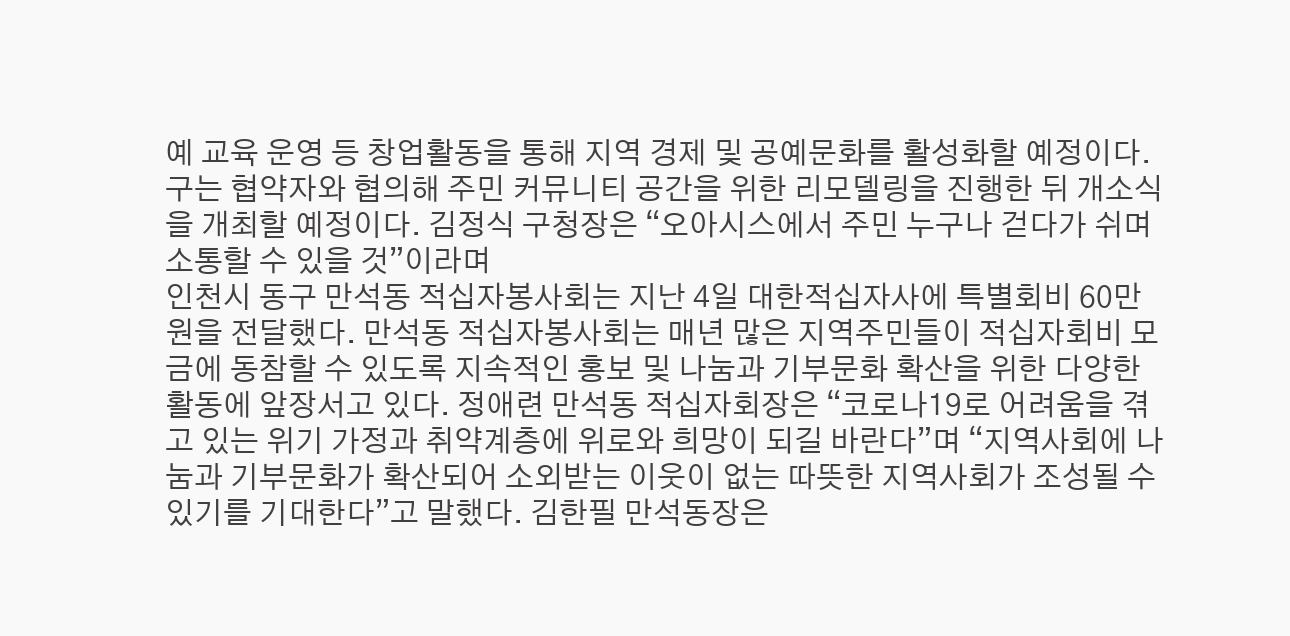예 교육 운영 등 창업활동을 통해 지역 경제 및 공예문화를 활성화할 예정이다. 구는 협약자와 협의해 주민 커뮤니티 공간을 위한 리모델링을 진행한 뒤 개소식을 개최할 예정이다. 김정식 구청장은 “오아시스에서 주민 누구나 걷다가 쉬며 소통할 수 있을 것”이라며
인천시 동구 만석동 적십자봉사회는 지난 4일 대한적십자사에 특별회비 60만 원을 전달했다. 만석동 적십자봉사회는 매년 많은 지역주민들이 적십자회비 모금에 동참할 수 있도록 지속적인 홍보 및 나눔과 기부문화 확산을 위한 다양한 활동에 앞장서고 있다. 정애련 만석동 적십자회장은 “코로나19로 어려움을 겪고 있는 위기 가정과 취약계층에 위로와 희망이 되길 바란다”며 “지역사회에 나눔과 기부문화가 확산되어 소외받는 이웃이 없는 따뜻한 지역사회가 조성될 수 있기를 기대한다”고 말했다. 김한필 만석동장은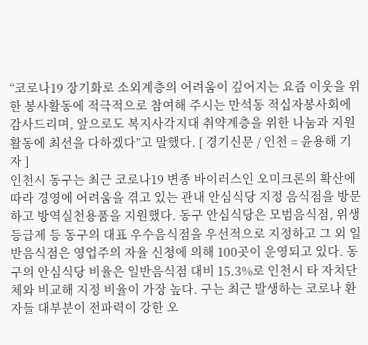“코로나19 장기화로 소외계층의 어려움이 깊어지는 요즘 이웃을 위한 봉사활동에 적극적으로 참여해 주시는 만석동 적십자봉사회에 감사드리며, 앞으로도 복지사각지대 취약계층을 위한 나눔과 지원 활동에 최선을 다하겠다”고 말했다. [ 경기신문 / 인천 = 윤용해 기자 ]
인천시 동구는 최근 코로나19 변종 바이러스인 오미크론의 확산에 따라 경영에 어려움을 겪고 있는 관내 안심식당 지정 음식점을 방문하고 방역실천용품을 지원했다. 동구 안심식당은 모범음식점, 위생등급제 등 동구의 대표 우수음식점을 우선적으로 지정하고 그 외 일반음식점은 영업주의 자율 신청에 의해 100곳이 운영되고 있다. 동구의 안심식당 비율은 일반음식점 대비 15.3%로 인천시 타 자치단체와 비교해 지정 비율이 가장 높다. 구는 최근 발생하는 코로나 환자들 대부분이 전파력이 강한 오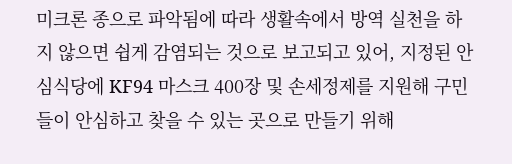미크론 종으로 파악됨에 따라 생활속에서 방역 실천을 하지 않으면 쉽게 감염되는 것으로 보고되고 있어, 지정된 안심식당에 KF94 마스크 400장 및 손세정제를 지원해 구민들이 안심하고 찾을 수 있는 곳으로 만들기 위해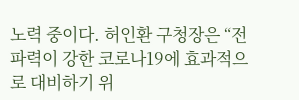노력 중이다. 허인환 구청장은 “전파력이 강한 코로나19에 효과적으로 대비하기 위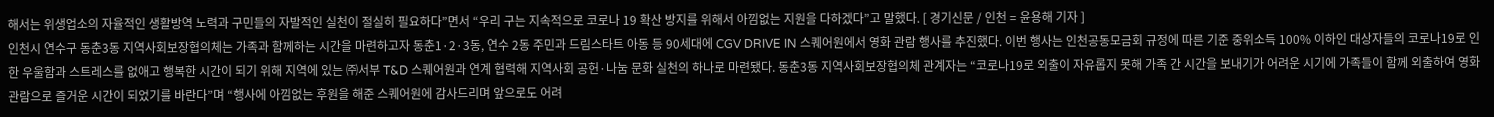해서는 위생업소의 자율적인 생활방역 노력과 구민들의 자발적인 실천이 절실히 필요하다”면서 “우리 구는 지속적으로 코로나 19 확산 방지를 위해서 아낌없는 지원을 다하겠다”고 말했다. [ 경기신문 / 인천 = 윤용해 기자 ]
인천시 연수구 동춘3동 지역사회보장협의체는 가족과 함께하는 시간을 마련하고자 동춘1·2·3동, 연수 2동 주민과 드림스타트 아동 등 90세대에 CGV DRIVE IN 스퀘어원에서 영화 관람 행사를 추진했다. 이번 행사는 인천공동모금회 규정에 따른 기준 중위소득 100% 이하인 대상자들의 코로나19로 인한 우울함과 스트레스를 없애고 행복한 시간이 되기 위해 지역에 있는 ㈜서부 T&D 스퀘어원과 연계 협력해 지역사회 공헌·나눔 문화 실천의 하나로 마련됐다. 동춘3동 지역사회보장협의체 관계자는 “코로나19로 외출이 자유롭지 못해 가족 간 시간을 보내기가 어려운 시기에 가족들이 함께 외출하여 영화 관람으로 즐거운 시간이 되었기를 바란다”며 “행사에 아낌없는 후원을 해준 스퀘어원에 감사드리며 앞으로도 어려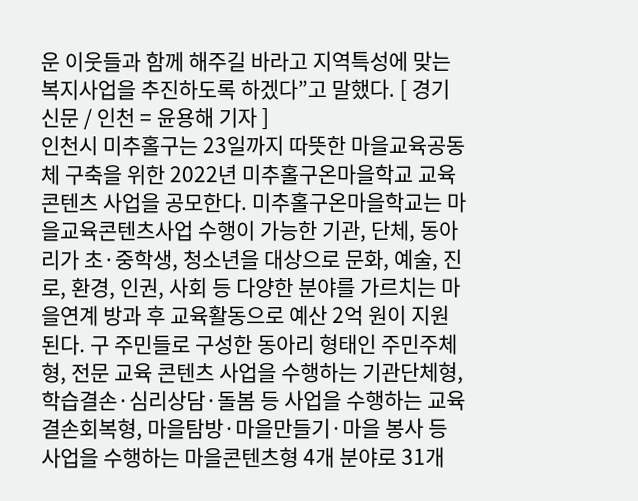운 이웃들과 함께 해주길 바라고 지역특성에 맞는 복지사업을 추진하도록 하겠다”고 말했다. [ 경기신문 / 인천 = 윤용해 기자 ]
인천시 미추홀구는 23일까지 따뜻한 마을교육공동체 구축을 위한 2022년 미추홀구온마을학교 교육콘텐츠 사업을 공모한다. 미추홀구온마을학교는 마을교육콘텐츠사업 수행이 가능한 기관, 단체, 동아리가 초·중학생, 청소년을 대상으로 문화, 예술, 진로, 환경, 인권, 사회 등 다양한 분야를 가르치는 마을연계 방과 후 교육활동으로 예산 2억 원이 지원된다. 구 주민들로 구성한 동아리 형태인 주민주체형, 전문 교육 콘텐츠 사업을 수행하는 기관단체형, 학습결손·심리상담·돌봄 등 사업을 수행하는 교육결손회복형, 마을탐방·마을만들기·마을 봉사 등 사업을 수행하는 마을콘텐츠형 4개 분야로 31개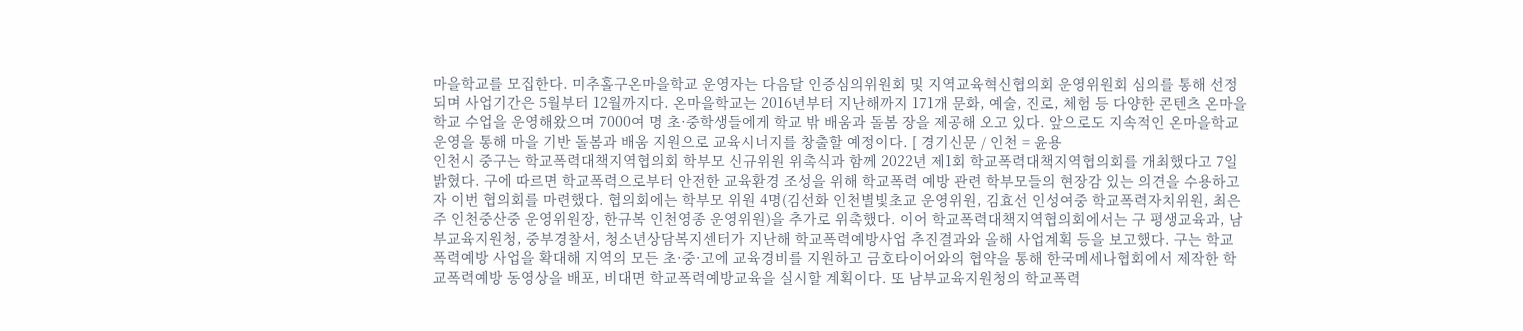마을학교를 모집한다. 미추홀구온마을학교 운영자는 다음달 인증심의위원회 및 지역교육혁신협의회 운영위원회 심의를 통해 선정되며 사업기간은 5월부터 12월까지다. 온마을학교는 2016년부터 지난해까지 171개 문화, 예술, 진로, 체험 등 다양한 콘텐츠 온마을학교 수업을 운영해왔으며 7000여 명 초·중학생들에게 학교 밖 배움과 돌봄 장을 제공해 오고 있다. 앞으로도 지속적인 온마을학교 운영을 통해 마을 기반 돌봄과 배움 지원으로 교육시너지를 창출할 예정이다. [ 경기신문 / 인천 = 윤용
인천시 중구는 학교폭력대책지역협의회 학부모 신규위원 위촉식과 함께 2022년 제1회 학교폭력대책지역협의회를 개최했다고 7일 밝혔다. 구에 따르면 학교폭력으로부터 안전한 교육환경 조성을 위해 학교폭력 예방 관련 학부모들의 현장감 있는 의견을 수용하고자 이번 협의회를 마련했다. 협의회에는 학부모 위원 4명(김선화 인천별빛초교 운영위원, 김효선 인성여중 학교폭력자치위원, 최은주 인천중산중 운영위원장, 한규복 인천영종 운영위원)을 추가로 위촉했다. 이어 학교폭력대책지역협의회에서는 구 평생교육과, 남부교육지원청, 중부경찰서, 청소년상담복지센터가 지난해 학교폭력예방사업 추진결과와 올해 사업계획 등을 보고했다. 구는 학교폭력예방 사업을 확대해 지역의 모든 초·중·고에 교육경비를 지원하고 금호타이어와의 협약을 통해 한국메세나협회에서 제작한 학교폭력예방 동영상을 배포, 비대면 학교폭력예방교육을 실시할 계획이다. 또 남부교육지원청의 학교폭력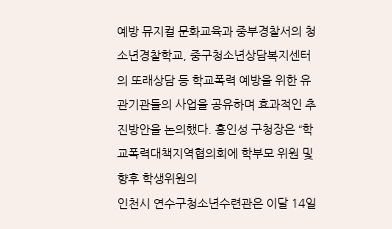예방 뮤지컬 문화교육과 중부경찰서의 청소년경찰학교, 중구청소년상담복지센터의 또래상담 등 학교폭력 예방을 위한 유관기관들의 사업을 공유하며 효과적인 추진방안을 논의했다. 홍인성 구청장은 “학교폭력대책지역협의회에 학부모 위원 및 향후 학생위원의
인천시 연수구청소년수련관은 이달 14일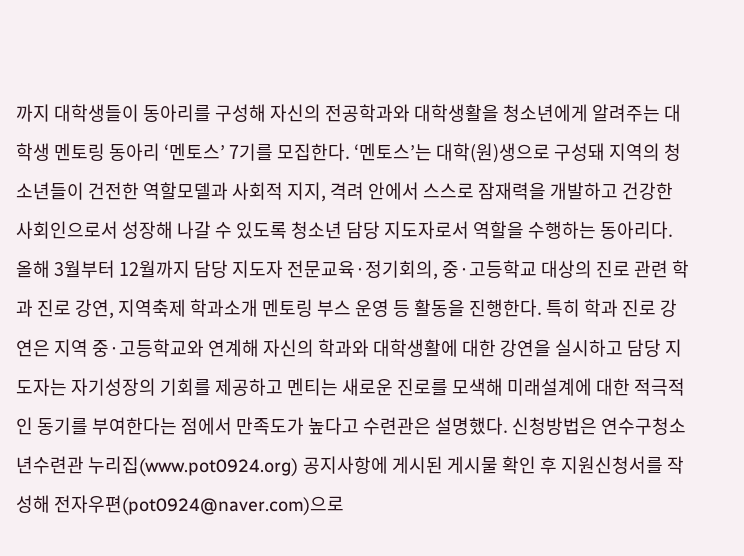까지 대학생들이 동아리를 구성해 자신의 전공학과와 대학생활을 청소년에게 알려주는 대학생 멘토링 동아리 ‘멘토스’ 7기를 모집한다. ‘멘토스’는 대학(원)생으로 구성돼 지역의 청소년들이 건전한 역할모델과 사회적 지지, 격려 안에서 스스로 잠재력을 개발하고 건강한 사회인으로서 성장해 나갈 수 있도록 청소년 담당 지도자로서 역할을 수행하는 동아리다. 올해 3월부터 12월까지 담당 지도자 전문교육·정기회의, 중·고등학교 대상의 진로 관련 학과 진로 강연, 지역축제 학과소개 멘토링 부스 운영 등 활동을 진행한다. 특히 학과 진로 강연은 지역 중·고등학교와 연계해 자신의 학과와 대학생활에 대한 강연을 실시하고 담당 지도자는 자기성장의 기회를 제공하고 멘티는 새로운 진로를 모색해 미래설계에 대한 적극적인 동기를 부여한다는 점에서 만족도가 높다고 수련관은 설명했다. 신청방법은 연수구청소년수련관 누리집(www.pot0924.org) 공지사항에 게시된 게시물 확인 후 지원신청서를 작성해 전자우편(pot0924@naver.com)으로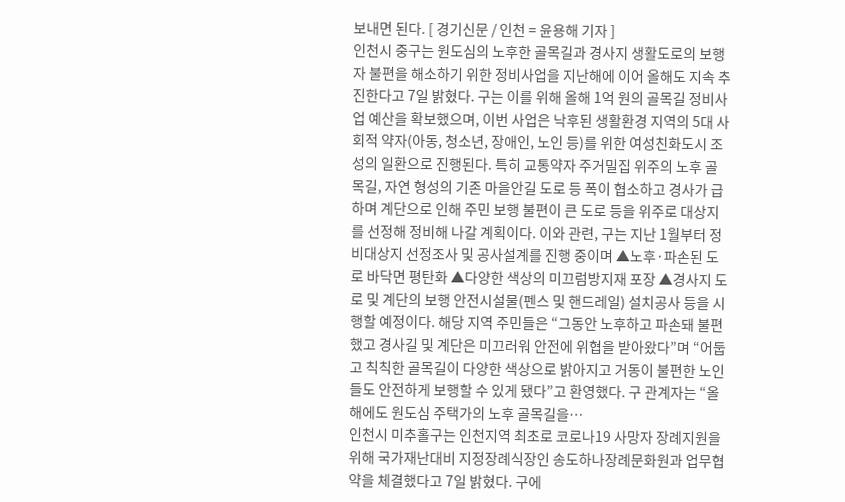보내면 된다. [ 경기신문 / 인천 = 윤용해 기자 ]
인천시 중구는 원도심의 노후한 골목길과 경사지 생활도로의 보행자 불편을 해소하기 위한 정비사업을 지난해에 이어 올해도 지속 추진한다고 7일 밝혔다. 구는 이를 위해 올해 1억 원의 골목길 정비사업 예산을 확보했으며, 이번 사업은 낙후된 생활환경 지역의 5대 사회적 약자(아동, 청소년, 장애인, 노인 등)를 위한 여성친화도시 조성의 일환으로 진행된다. 특히 교통약자 주거밀집 위주의 노후 골목길, 자연 형성의 기존 마을안길 도로 등 폭이 협소하고 경사가 급하며 계단으로 인해 주민 보행 불편이 큰 도로 등을 위주로 대상지를 선정해 정비해 나갈 계획이다. 이와 관련, 구는 지난 1월부터 정비대상지 선정조사 및 공사설계를 진행 중이며 ▲노후·파손된 도로 바닥면 평탄화 ▲다양한 색상의 미끄럼방지재 포장 ▲경사지 도로 및 계단의 보행 안전시설물(펜스 및 핸드레일) 설치공사 등을 시행할 예정이다. 해당 지역 주민들은 “그동안 노후하고 파손돼 불편했고 경사길 및 계단은 미끄러워 안전에 위협을 받아왔다”며 “어둡고 칙칙한 골목길이 다양한 색상으로 밝아지고 거동이 불편한 노인들도 안전하게 보행할 수 있게 됐다”고 환영했다. 구 관계자는 “올해에도 원도심 주택가의 노후 골목길을…
인천시 미추홀구는 인천지역 최초로 코로나19 사망자 장례지원을 위해 국가재난대비 지정장례식장인 송도하나장례문화원과 업무협약을 체결했다고 7일 밝혔다. 구에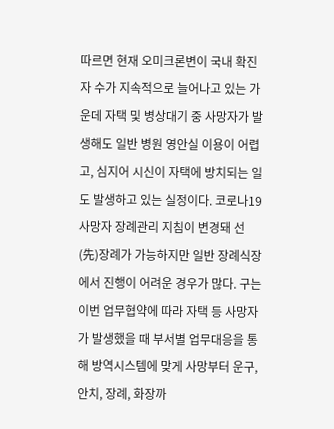따르면 현재 오미크론변이 국내 확진자 수가 지속적으로 늘어나고 있는 가운데 자택 및 병상대기 중 사망자가 발생해도 일반 병원 영안실 이용이 어렵고, 심지어 시신이 자택에 방치되는 일도 발생하고 있는 실정이다. 코로나19 사망자 장례관리 지침이 변경돼 선(先)장례가 가능하지만 일반 장례식장에서 진행이 어려운 경우가 많다. 구는 이번 업무협약에 따라 자택 등 사망자가 발생했을 때 부서별 업무대응을 통해 방역시스템에 맞게 사망부터 운구, 안치, 장례, 화장까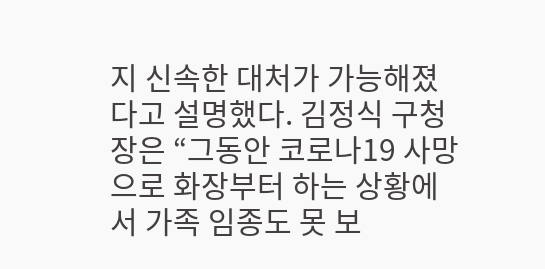지 신속한 대처가 가능해졌다고 설명했다. 김정식 구청장은 “그동안 코로나19 사망으로 화장부터 하는 상황에서 가족 임종도 못 보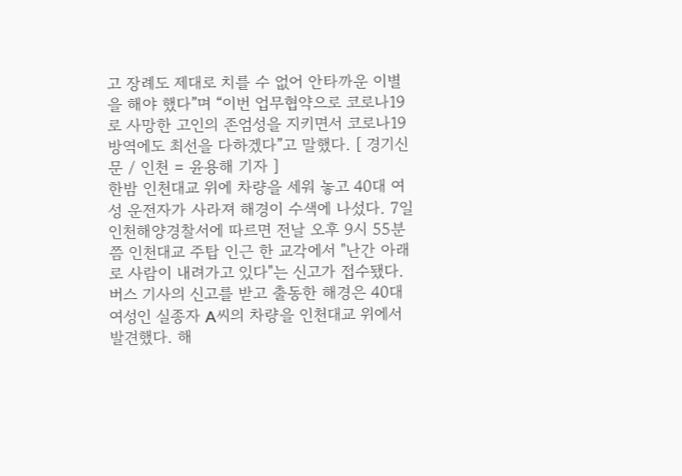고 장례도 제대로 치를 수 없어 안타까운 이별을 해야 했다”며 “이번 업무협약으로 코로나19로 사망한 고인의 존엄성을 지키면서 코로나19 방역에도 최선을 다하겠다”고 말했다. [ 경기신문 / 인천 = 윤용해 기자 ]
한밤 인천대교 위에 차량을 세워 놓고 40대 여성 운전자가 사라져 해경이 수색에 나섰다. 7일 인천해양경찰서에 따르면 전날 오후 9시 55분쯤 인천대교 주탑 인근 한 교각에서 "난간 아래로 사람이 내려가고 있다"는 신고가 접수됐다. 버스 기사의 신고를 받고 출동한 해경은 40대 여성인 실종자 A씨의 차량을 인천대교 위에서 발견했다. 해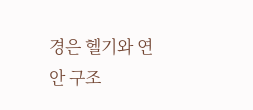경은 헬기와 연안 구조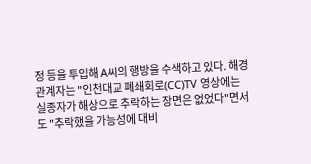정 등을 투입해 A씨의 행방을 수색하고 있다. 해경 관계자는 "인천대교 폐쇄회로(CC)TV 영상에는 실종자가 해상으로 추락하는 장면은 없었다"면서도 "추락했을 가능성에 대비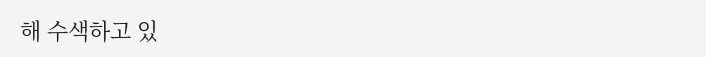해 수색하고 있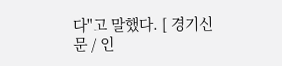다"고 말했다. [ 경기신문 / 인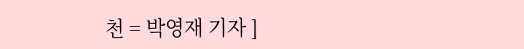천 = 박영재 기자 ]